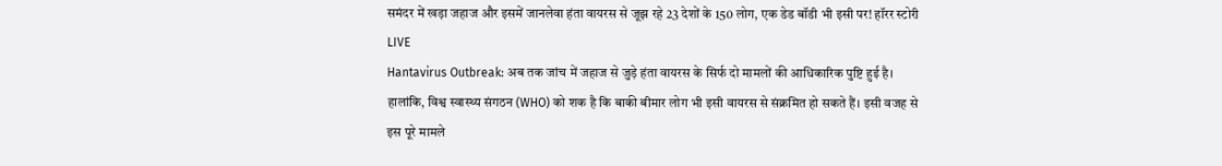समंदर में खड़ा जहाज और इसमें जानलेवा हंता वायरस से जूझ रहे 23 देशों के 150 लोग, एक डेड बॉडी भी इसी पर! हॉरर स्टोरी LIVE
Hantavirus Outbreak: अब तक जांच में जहाज से जुड़े हंता वायरस के सिर्फ दो मामलों की आधिकारिक पुष्टि हुई है। हालांकि, विश्व स्वास्थ्य संगठन (WHO) को शक है कि बाकी बीमार लोग भी इसी वायरस से संक्रमित हो सकते हैं। इसी वजह से इस पूरे मामले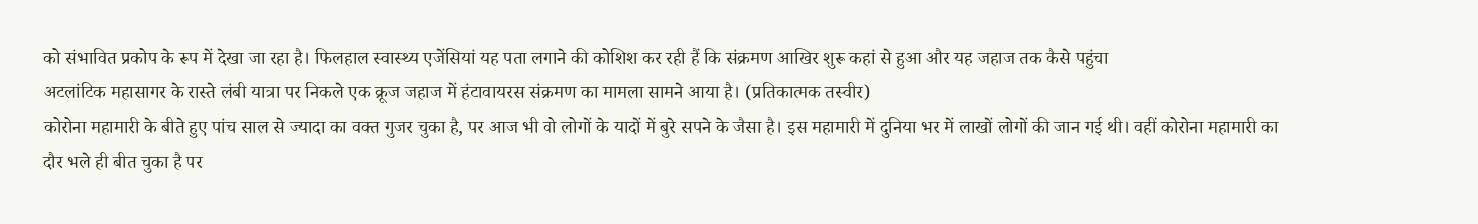को संभावित प्रकोप के रूप में देखा जा रहा है। फिलहाल स्वास्थ्य एजेंसियां यह पता लगाने की कोशिश कर रही हैं कि संक्रमण आखिर शुरू कहां से हुआ और यह जहाज तक कैसे पहुंचा
अटलांटिक महासागर के रास्ते लंबी यात्रा पर निकले एक क्रूज जहाज में हंटावायरस संक्रमण का मामला सामने आया है। (प्रतिकात्मक तस्वीर)
कोरोना महामारी के बीते हुए पांच साल से ज्यादा का वक्त गुजर चुका है, पर आज भी वो लोगों के यादों में बुरे सपने के जैसा है। इस महामारी में दुनिया भर में लाखों लोगों की जान गई थी। वहीं कोरोना महामारी का दौर भले ही बीत चुका है पर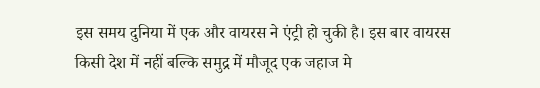इस समय दुनिया में एक और वायरस ने एंट्री हो चुकी है। इस बार वायरस किसी देश में नहीं बल्कि समुद्र में मौजूद एक जहाज मे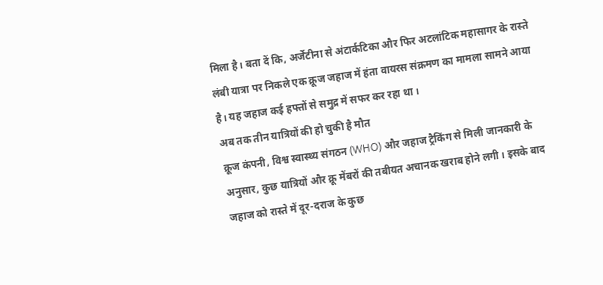मिला है। बता दें कि, अर्जेंटीना से अंटार्कटिका और फिर अटलांटिक महासागर के रास्ते लंबी यात्रा पर निकले एक क्रूज जहाज में हंता वायरस संक्रमण का मामला सामने आया है। यह जहाज कई हफ्तों से समुद्र में सफर कर रहा था।
अब तक तीन यात्रियों की हो चुकी है मौत
क्रूज कंपनी, विश्व स्वास्थ्य संगठन (WHO) और जहाज ट्रैकिंग से मिली जानकारी के अनुसार, कुछ यात्रियों और क्रू मेंबरों की तबीयत अचानक खराब होने लगी। इसके बाद जहाज को रास्ते में दूर-दराज के कुछ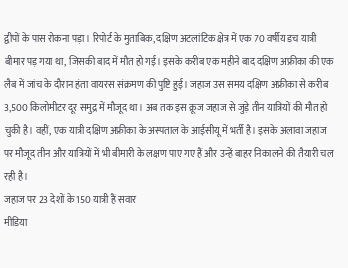द्वीपों के पास रोकना पड़ा। रिपोर्ट के मुताबिक, दक्षिण अटलांटिक क्षेत्र में एक 70 वर्षीय डच यात्री बीमार पड़ गया था, जिसकी बाद में मौत हो गई। इसके करीब एक महीने बाद दक्षिण अफ्रीका की एक लैब में जांच के दौरान हंता वायरस संक्रमण की पुष्टि हुई। जहाज उस समय दक्षिण अफ्रीका से करीब 3,500 किलोमीटर दूर समुद्र में मौजूद था। अब तक इस क्रूज जहाज से जुड़े तीन यात्रियों की मौत हो चुकी है। वहीं, एक यात्री दक्षिण अफ्रीका के अस्पताल के आईसीयू में भर्ती है। इसके अलावा जहाज पर मौजूद तीन और यात्रियों में भी बीमारी के लक्षण पाए गए हैं और उन्हें बाहर निकालने की तैयारी चल रही है।
जहाज पर 23 देशों के 150 यात्री हैं सवार
मीडिया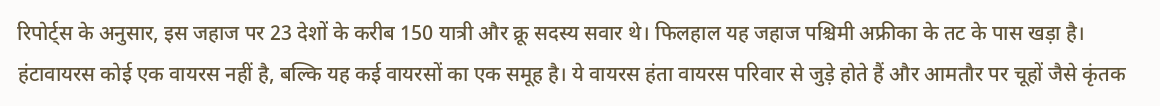रिपोर्ट्स के अनुसार, इस जहाज पर 23 देशों के करीब 150 यात्री और क्रू सदस्य सवार थे। फिलहाल यह जहाज पश्चिमी अफ्रीका के तट के पास खड़ा है। हंटावायरस कोई एक वायरस नहीं है, बल्कि यह कई वायरसों का एक समूह है। ये वायरस हंता वायरस परिवार से जुड़े होते हैं और आमतौर पर चूहों जैसे कृंतक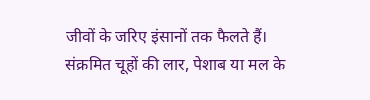जीवों के जरिए इंसानों तक फैलते हैं। संक्रमित चूहों की लार, पेशाब या मल के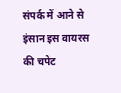संपर्क में आने से इंसान इस वायरस की चपेट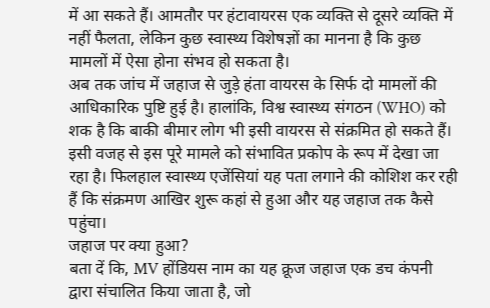में आ सकते हैं। आमतौर पर हंटावायरस एक व्यक्ति से दूसरे व्यक्ति में नहीं फैलता, लेकिन कुछ स्वास्थ्य विशेषज्ञों का मानना है कि कुछ मामलों में ऐसा होना संभव हो सकता है।
अब तक जांच में जहाज से जुड़े हंता वायरस के सिर्फ दो मामलों की आधिकारिक पुष्टि हुई है। हालांकि, विश्व स्वास्थ्य संगठन (WHO) को शक है कि बाकी बीमार लोग भी इसी वायरस से संक्रमित हो सकते हैं। इसी वजह से इस पूरे मामले को संभावित प्रकोप के रूप में देखा जा रहा है। फिलहाल स्वास्थ्य एजेंसियां यह पता लगाने की कोशिश कर रही हैं कि संक्रमण आखिर शुरू कहां से हुआ और यह जहाज तक कैसे पहुंचा।
जहाज पर क्या हुआ?
बता दें कि, MV होंडियस नाम का यह क्रूज जहाज एक डच कंपनी द्वारा संचालित किया जाता है, जो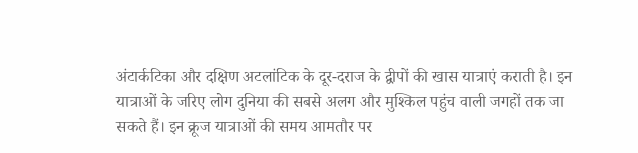अंटार्कटिका और दक्षिण अटलांटिक के दूर-दराज के द्वीपों की खास यात्राएं कराती है। इन यात्राओं के जरिए लोग दुनिया की सबसे अलग और मुश्किल पहुंच वाली जगहों तक जा सकते हैं। इन क्रूज यात्राओं की समय आमतौर पर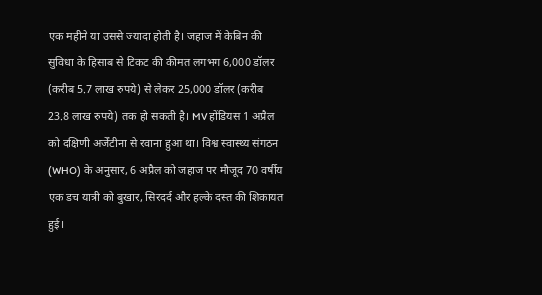एक महीने या उससे ज्यादा होती है। जहाज में केबिन की सुविधा के हिसाब से टिकट की कीमत लगभग 6,000 डॉलर (करीब 5.7 लाख रुपये) से लेकर 25,000 डॉलर (करीब 23.8 लाख रुपये) तक हो सकती है। MV होंडियस 1 अप्रैल को दक्षिणी अर्जेंटीना से रवाना हुआ था। विश्व स्वास्थ्य संगठन (WHO) के अनुसार, 6 अप्रैल को जहाज पर मौजूद 70 वर्षीय एक डच यात्री को बुखार, सिरदर्द और हल्के दस्त की शिकायत हुई।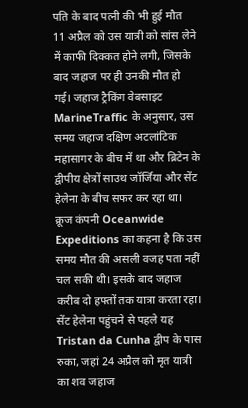पति के बाद पत्नी की भी हुई मौत
11 अप्रैल को उस यात्री को सांस लेने में काफी दिक्कत होने लगी, जिसके बाद जहाज पर ही उनकी मौत हो गई। जहाज ट्रैकिंग वेबसाइट MarineTraffic के अनुसार, उस समय जहाज दक्षिण अटलांटिक महासागर के बीच में था और ब्रिटेन के द्वीपीय क्षेत्रों साउथ जॉर्जिया और सेंट हेलेना के बीच सफर कर रहा था। क्रूज कंपनी Oceanwide Expeditions का कहना है कि उस समय मौत की असली वजह पता नहीं चल सकी थी। इसके बाद जहाज करीब दो हफ्तों तक यात्रा करता रहा। सेंट हेलेना पहुंचने से पहले यह Tristan da Cunha द्वीप के पास रुका, जहां 24 अप्रैल को मृत यात्री का शव जहाज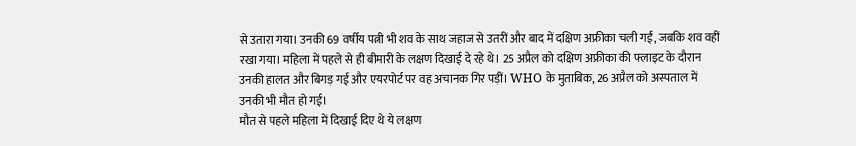से उतारा गया। उनकी 69 वर्षीय पत्नी भी शव के साथ जहाज से उतरीं और बाद में दक्षिण अफ्रीका चली गईं, जबकि शव वहीं रखा गया। महिला में पहले से ही बीमारी के लक्षण दिखाई दे रहे थे। 25 अप्रैल को दक्षिण अफ्रीका की फ्लाइट के दौरान उनकी हालत और बिगड़ गई और एयरपोर्ट पर वह अचानक गिर पड़ीं। WHO के मुताबिक, 26 अप्रैल को अस्पताल में उनकी भी मौत हो गई।
मौत से पहले महिला में दिखाई दिए थे ये लक्षण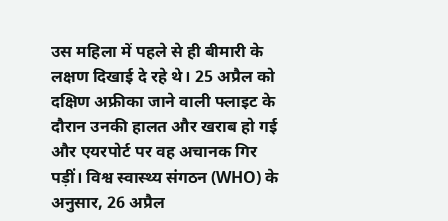उस महिला में पहले से ही बीमारी के लक्षण दिखाई दे रहे थे। 25 अप्रैल को दक्षिण अफ्रीका जाने वाली फ्लाइट के दौरान उनकी हालत और खराब हो गई और एयरपोर्ट पर वह अचानक गिर पड़ीं। विश्व स्वास्थ्य संगठन (WHO) के अनुसार, 26 अप्रैल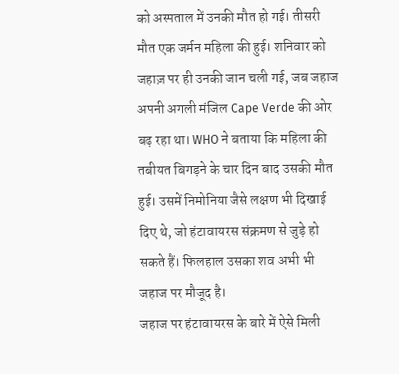को अस्पताल में उनकी मौत हो गई। तीसरी मौत एक जर्मन महिला की हुई। शनिवार को जहाज़ पर ही उनकी जान चली गई, जब जहाज अपनी अगली मंजिल Cape Verde की ओर बढ़ रहा था। WHO ने बताया कि महिला की तबीयत बिगड़ने के चार दिन बाद उसकी मौत हुई। उसमें निमोनिया जैसे लक्षण भी दिखाई दिए थे, जो हंटावायरस संक्रमण से जुड़े हो सकते हैं। फिलहाल उसका शव अभी भी जहाज पर मौजूद है।
जहाज पर हंटावायरस के बारे में ऐसे मिली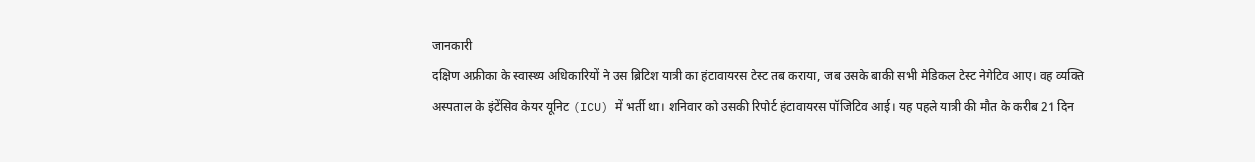जानकारी
दक्षिण अफ्रीका के स्वास्थ्य अधिकारियों ने उस ब्रिटिश यात्री का हंटावायरस टेस्ट तब कराया, जब उसके बाकी सभी मेडिकल टेस्ट नेगेटिव आए। वह व्यक्ति अस्पताल के इंटेंसिव केयर यूनिट (ICU) में भर्ती था। शनिवार को उसकी रिपोर्ट हंटावायरस पॉजिटिव आई। यह पहले यात्री की मौत के करीब 21 दिन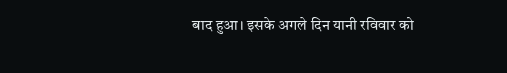बाद हुआ। इसके अगले दिन यानी रविवार को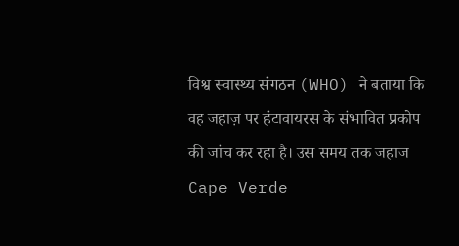विश्व स्वास्थ्य संगठन (WHO) ने बताया कि वह जहाज़ पर हंटावायरस के संभावित प्रकोप की जांच कर रहा है। उस समय तक जहाज Cape Verde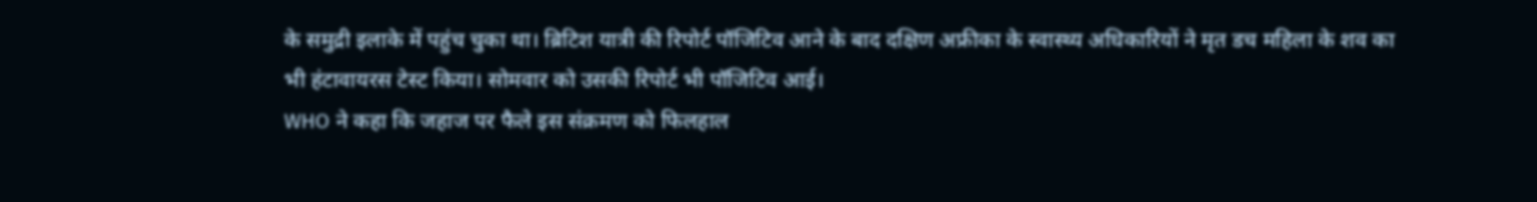के समुद्री इलाके में पहुंच चुका था। ब्रिटिश यात्री की रिपोर्ट पॉजिटिव आने के बाद दक्षिण अफ्रीका के स्वास्थ्य अधिकारियों ने मृत डच महिला के शव का भी हंटावायरस टेस्ट किया। सोमवार को उसकी रिपोर्ट भी पॉजिटिव आई।
WHO ने कहा कि जहाज पर फैले इस संक्रमण को फिलहाल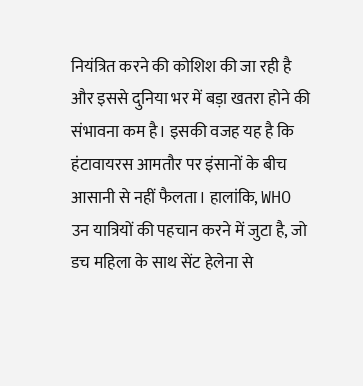नियंत्रित करने की कोशिश की जा रही है और इससे दुनिया भर में बड़ा खतरा होने की संभावना कम है। इसकी वजह यह है कि हंटावायरस आमतौर पर इंसानों के बीच आसानी से नहीं फैलता। हालांकि, WHO उन यात्रियों की पहचान करने में जुटा है, जो डच महिला के साथ सेंट हेलेना से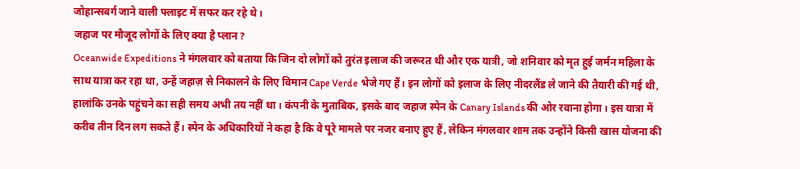जोहान्सबर्ग जाने वाली फ्लाइट में सफर कर रहे थे।
जहाज पर मौजूद लोगों के लिए क्या है प्लान?
Oceanwide Expeditions ने मंगलवार को बताया कि जिन दो लोगों को तुरंत इलाज की जरूरत थी और एक यात्री, जो शनिवार को मृत हुई जर्मन महिला के साथ यात्रा कर रहा था, उन्हें जहाज़ से निकालने के लिए विमान Cape Verde भेजे गए हैं। इन लोगों को इलाज के लिए नीदरलैंड ले जाने की तैयारी की गई थी, हालांकि उनके पहुंचने का सही समय अभी तय नहीं था। कंपनी के मुताबिक, इसके बाद जहाज स्पेन के Canary Islands की ओर रवाना होगा। इस यात्रा में करीब तीन दिन लग सकते हैं। स्पेन के अधिकारियों ने कहा है कि वे पूरे मामले पर नजर बनाए हुए हैं, लेकिन मंगलवार शाम तक उन्होंने किसी खास योजना की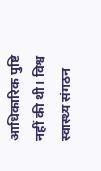आधिकारिक पुष्टि नहीं की थी। विश्व स्वास्थ्य संगठन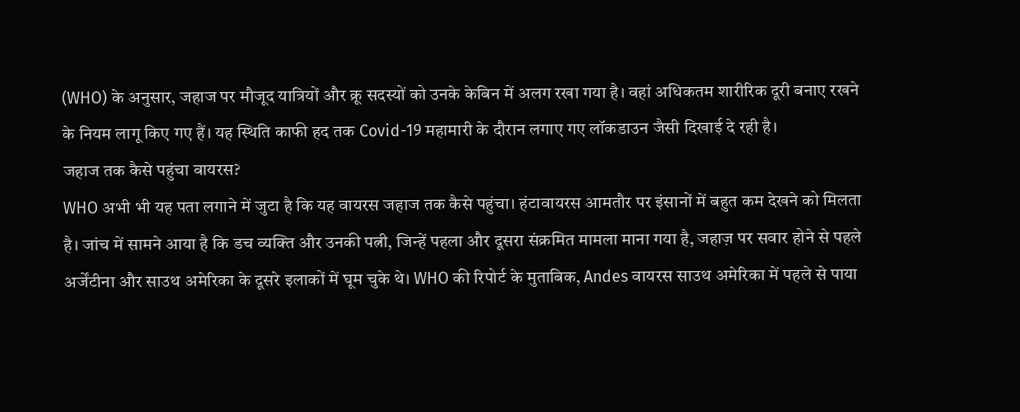(WHO) के अनुसार, जहाज पर मौजूद यात्रियों और क्रू सदस्यों को उनके केबिन में अलग रखा गया है। वहां अधिकतम शारीरिक दूरी बनाए रखने के नियम लागू किए गए हैं। यह स्थिति काफी हद तक Covid-19 महामारी के दौरान लगाए गए लॉकडाउन जैसी दिखाई दे रही है।
जहाज तक कैसे पहुंचा वायरस?
WHO अभी भी यह पता लगाने में जुटा है कि यह वायरस जहाज तक कैसे पहुंचा। हंटावायरस आमतौर पर इंसानों में बहुत कम देखने को मिलता है। जांच में सामने आया है कि डच व्यक्ति और उनकी पत्नी, जिन्हें पहला और दूसरा संक्रमित मामला माना गया है, जहाज़ पर सवार होने से पहले अर्जेंटीना और साउथ अमेरिका के दूसरे इलाकों में घूम चुके थे। WHO की रिपोर्ट के मुताबिक, Andes वायरस साउथ अमेरिका में पहले से पाया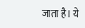जाता है। ये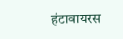हंटावायरस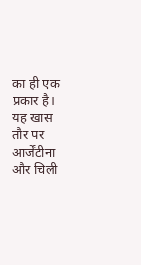का ही एक प्रकार है। यह खास तौर पर आर्जेंटीना और चिली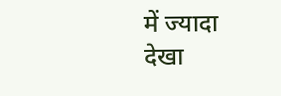में ज्यादा देखा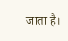जाता है।